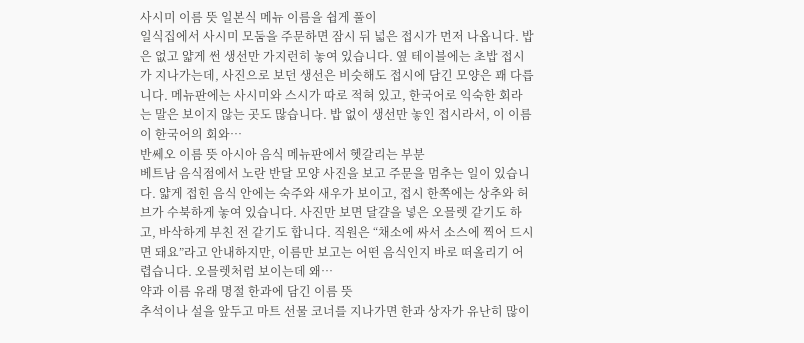사시미 이름 뜻 일본식 메뉴 이름을 쉽게 풀이
일식집에서 사시미 모둠을 주문하면 잠시 뒤 넓은 접시가 먼저 나옵니다. 밥은 없고 얇게 썬 생선만 가지런히 놓여 있습니다. 옆 테이블에는 초밥 접시가 지나가는데, 사진으로 보던 생선은 비슷해도 접시에 담긴 모양은 꽤 다릅니다. 메뉴판에는 사시미와 스시가 따로 적혀 있고, 한국어로 익숙한 회라는 말은 보이지 않는 곳도 많습니다. 밥 없이 생선만 놓인 접시라서, 이 이름이 한국어의 회와…
반쎄오 이름 뜻 아시아 음식 메뉴판에서 헷갈리는 부분
베트남 음식점에서 노란 반달 모양 사진을 보고 주문을 멈추는 일이 있습니다. 얇게 접힌 음식 안에는 숙주와 새우가 보이고, 접시 한쪽에는 상추와 허브가 수북하게 놓여 있습니다. 사진만 보면 달걀을 넣은 오믈렛 같기도 하고, 바삭하게 부친 전 같기도 합니다. 직원은 “채소에 싸서 소스에 찍어 드시면 돼요”라고 안내하지만, 이름만 보고는 어떤 음식인지 바로 떠올리기 어렵습니다. 오믈렛처럼 보이는데 왜…
약과 이름 유래 명절 한과에 담긴 이름 뜻
추석이나 설을 앞두고 마트 선물 코너를 지나가면 한과 상자가 유난히 많이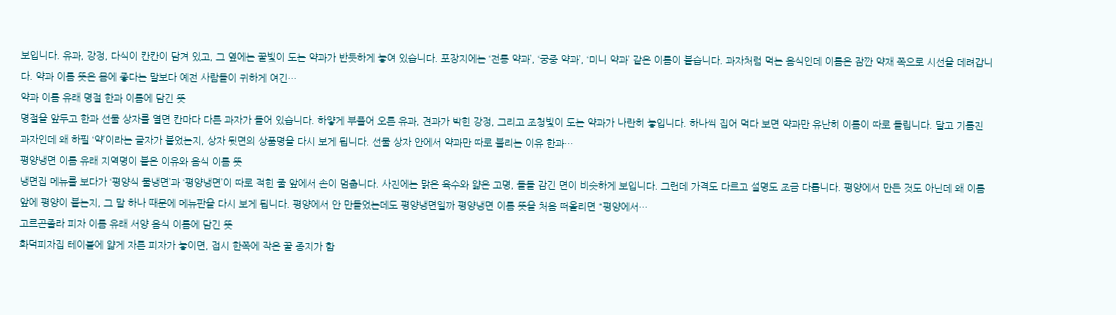보입니다. 유과, 강정, 다식이 칸칸이 담겨 있고, 그 옆에는 꿀빛이 도는 약과가 반듯하게 놓여 있습니다. 포장지에는 ‘전통 약과’, ‘궁중 약과’, ‘미니 약과’ 같은 이름이 붙습니다. 과자처럼 먹는 음식인데 이름은 잠깐 약재 쪽으로 시선을 데려갑니다. 약과 이름 뜻은 몸에 좋다는 말보다 예전 사람들이 귀하게 여긴…
약과 이름 유래 명절 한과 이름에 담긴 뜻
명절을 앞두고 한과 선물 상자를 열면 칸마다 다른 과자가 들어 있습니다. 하얗게 부풀어 오른 유과, 견과가 박힌 강정, 그리고 조청빛이 도는 약과가 나란히 놓입니다. 하나씩 집어 먹다 보면 약과만 유난히 이름이 따로 들립니다. 달고 기름진 과자인데 왜 하필 ‘약’이라는 글자가 붙었는지, 상자 뒷면의 상품명을 다시 보게 됩니다. 선물 상자 안에서 약과만 따로 불리는 이유 한과…
평양냉면 이름 유래 지역명이 붙은 이유와 음식 이름 뜻
냉면집 메뉴를 보다가 ‘평양식 물냉면’과 ‘평양냉면’이 따로 적힌 줄 앞에서 손이 멈춥니다. 사진에는 맑은 육수와 얇은 고명, 돌돌 감긴 면이 비슷하게 보입니다. 그런데 가격도 다르고 설명도 조금 다릅니다. 평양에서 만든 것도 아닌데 왜 이름 앞에 평양이 붙는지, 그 말 하나 때문에 메뉴판을 다시 보게 됩니다. 평양에서 안 만들었는데도 평양냉면일까 평양냉면 이름 뜻을 처음 떠올리면 “평양에서…
고르곤졸라 피자 이름 유래 서양 음식 이름에 담긴 뜻
화덕피자집 테이블에 얇게 자른 피자가 놓이면, 접시 한쪽에 작은 꿀 종지가 함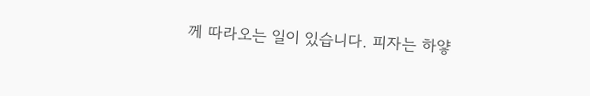께 따라오는 일이 있습니다. 피자는 하얗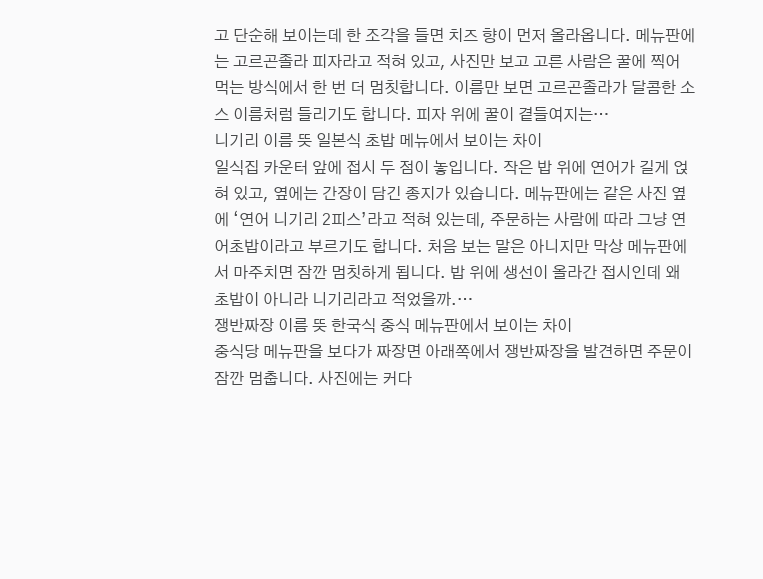고 단순해 보이는데 한 조각을 들면 치즈 향이 먼저 올라옵니다. 메뉴판에는 고르곤졸라 피자라고 적혀 있고, 사진만 보고 고른 사람은 꿀에 찍어 먹는 방식에서 한 번 더 멈칫합니다. 이름만 보면 고르곤졸라가 달콤한 소스 이름처럼 들리기도 합니다. 피자 위에 꿀이 곁들여지는…
니기리 이름 뜻 일본식 초밥 메뉴에서 보이는 차이
일식집 카운터 앞에 접시 두 점이 놓입니다. 작은 밥 위에 연어가 길게 얹혀 있고, 옆에는 간장이 담긴 종지가 있습니다. 메뉴판에는 같은 사진 옆에 ‘연어 니기리 2피스’라고 적혀 있는데, 주문하는 사람에 따라 그냥 연어초밥이라고 부르기도 합니다. 처음 보는 말은 아니지만 막상 메뉴판에서 마주치면 잠깐 멈칫하게 됩니다. 밥 위에 생선이 올라간 접시인데 왜 초밥이 아니라 니기리라고 적었을까.…
쟁반짜장 이름 뜻 한국식 중식 메뉴판에서 보이는 차이
중식당 메뉴판을 보다가 짜장면 아래쪽에서 쟁반짜장을 발견하면 주문이 잠깐 멈춥니다. 사진에는 커다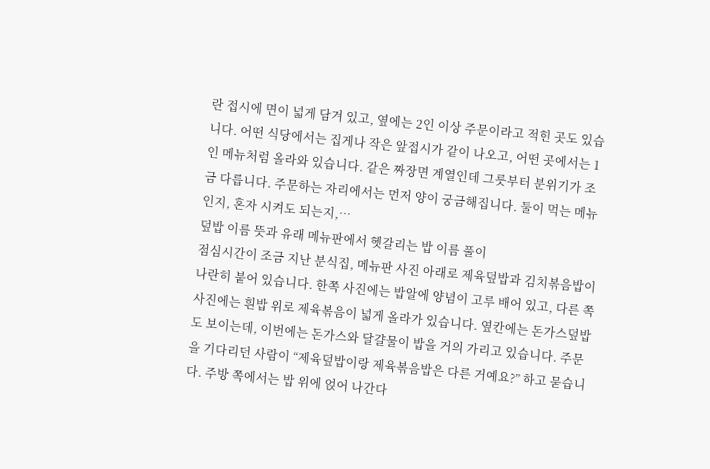란 접시에 면이 넓게 담겨 있고, 옆에는 2인 이상 주문이라고 적힌 곳도 있습니다. 어떤 식당에서는 집게나 작은 앞접시가 같이 나오고, 어떤 곳에서는 1인 메뉴처럼 올라와 있습니다. 같은 짜장면 계열인데 그릇부터 분위기가 조금 다릅니다. 주문하는 자리에서는 먼저 양이 궁금해집니다. 둘이 먹는 메뉴인지, 혼자 시켜도 되는지,…
덮밥 이름 뜻과 유래 메뉴판에서 헷갈리는 밥 이름 풀이
점심시간이 조금 지난 분식집, 메뉴판 사진 아래로 제육덮밥과 김치볶음밥이 나란히 붙어 있습니다. 한쪽 사진에는 밥알에 양념이 고루 배어 있고, 다른 쪽 사진에는 흰밥 위로 제육볶음이 넓게 올라가 있습니다. 옆칸에는 돈가스덮밥도 보이는데, 이번에는 돈가스와 달걀물이 밥을 거의 가리고 있습니다. 주문을 기다리던 사람이 “제육덮밥이랑 제육볶음밥은 다른 거예요?” 하고 묻습니다. 주방 쪽에서는 밥 위에 얹어 나간다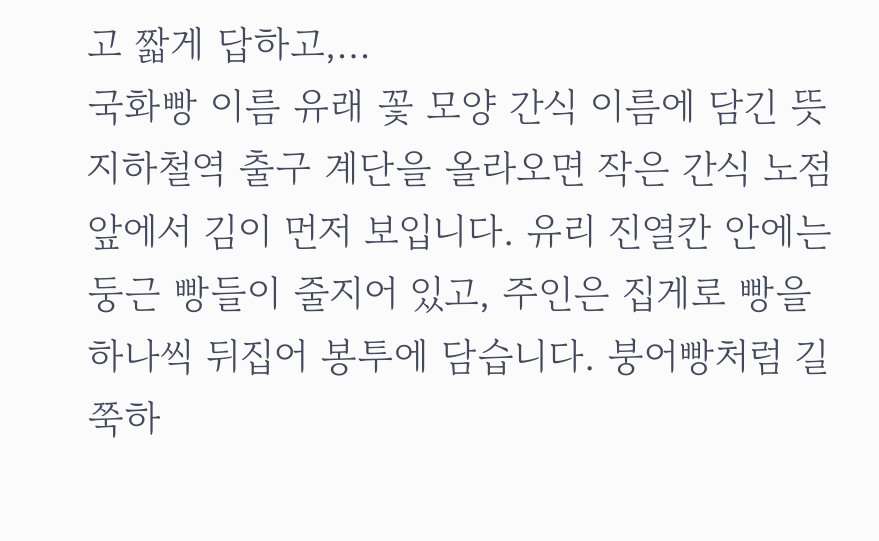고 짧게 답하고,…
국화빵 이름 유래 꽃 모양 간식 이름에 담긴 뜻
지하철역 출구 계단을 올라오면 작은 간식 노점 앞에서 김이 먼저 보입니다. 유리 진열칸 안에는 둥근 빵들이 줄지어 있고, 주인은 집게로 빵을 하나씩 뒤집어 봉투에 담습니다. 붕어빵처럼 길쭉하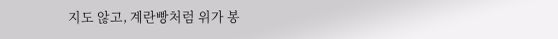지도 않고, 계란빵처럼 위가 봉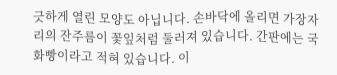긋하게 열린 모양도 아닙니다. 손바닥에 올리면 가장자리의 잔주름이 꽃잎처럼 둘러져 있습니다. 간판에는 국화빵이라고 적혀 있습니다. 이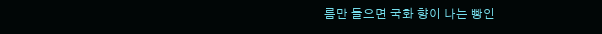름만 들으면 국화 향이 나는 빵인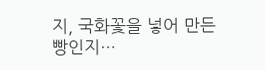지, 국화꽃을 넣어 만든 빵인지…